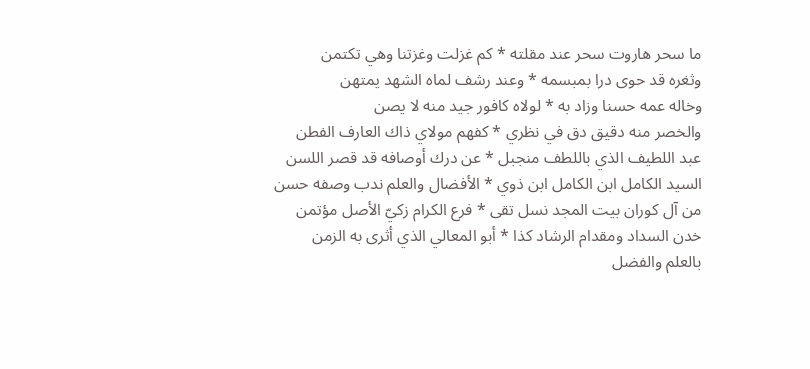ما سحر هاروت سحر عند مقلته * كم غزلت وغزتنا وهي تكتمن
وثغره قد حوى درا بمبسمه * وعند رشف لماه الشهد يمتهن
وخاله عمه حسنا وزاد به * لولاه كافور جيد منه لا يصن
والخصر منه دقيق دق في نظري * كفهم مولاي ذاك العارف الفطن
عبد اللطيف الذي باللطف منجبل * عن درك أوصافه قد قصر اللسن
السيد الكامل ابن الكامل ابن ذوي * الأفضال والعلم ندب وصفه حسن
من آل كوران بيت المجد نسل تقى * فرع الكرام زكيّ الأصل مؤتمن
خدن السداد ومقدام الرشاد كذا * أبو المعالي الذي أثرى به الزمن
بالعلم والفضل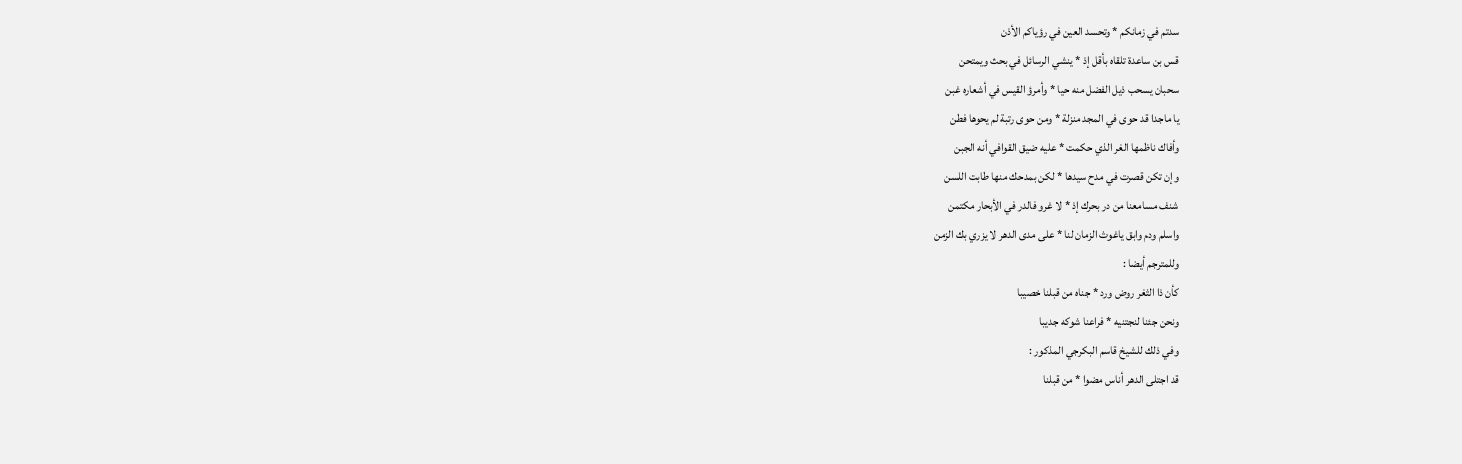سدتم في زمانكم * وتحسد العين في رؤياكم الأذن
قس بن ساعدة تلقاه بأقل إذ * ينشي الرسائل في بحث ويمتحن
سحبان يسحب ذيل الفضل منه حيا * وأمرؤ القيس في أشعاره غبن
يا ماجدا قد حوى في المجد منزلة * ومن حوى رتبة لم يحوها فطن
وأفاك ناظمها الغر الذي حكمت * عليه ضيق القوافي أنه الجبن
وإن تكن قصرت في مدح سيدها * لكن بمدحك منها طابت اللسن
شنف مسامعنا من در بحرك إذ * لا غرو فالدر في الأبحار مكتمن
واسلم ودم وابق ياغوث الزمان لنا * على مدى الدهر لا يزري بك الزمن
وللمترجم أيضا :
كأن ذا الثغر روض ورد * جناه من قبلنا خصيبا
ونحن جئنا لنجتنيه * فراعنا شوكه جديبا
وفي ذلك للشيخ قاسم البكرجي المذكور :
قد اجتلى الدهر أناس مضوا * من قبلنا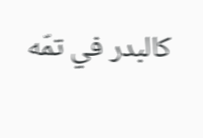كالبدر في تمّه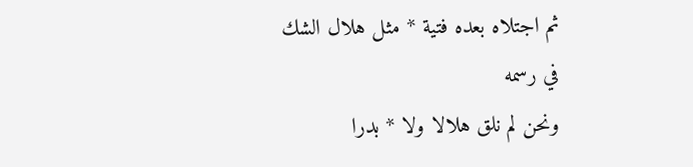ثم اجتلاه بعده فتية * مثل هلال الشك في رسمه
ونحن لم نلق هلالا ولا * بدرا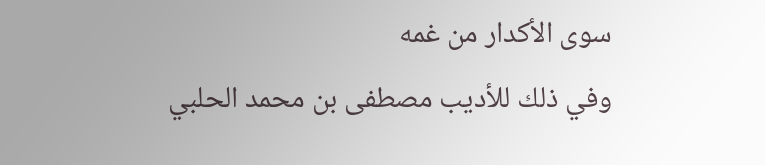سوى الأكدار من غمه
وفي ذلك للأديب مصطفى بن محمد الحلبي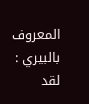المعروف بالبيري :
لقد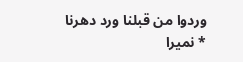وردوا من قبلنا ورد دهرنا * نميرا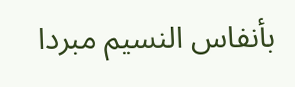بأنفاس النسيم مبردا